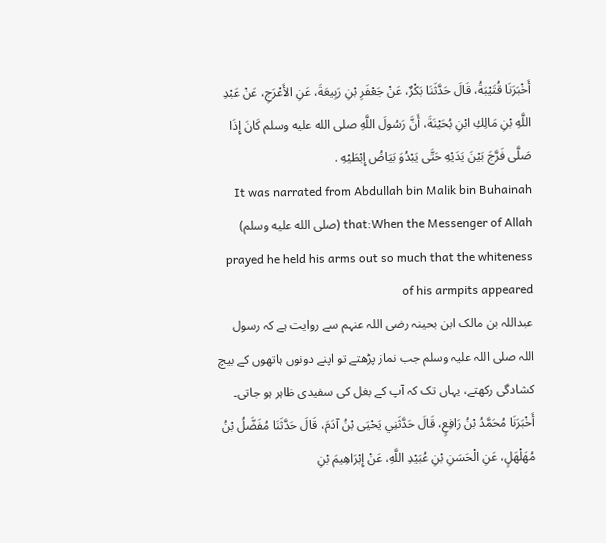أَخْبَرَنَا قُتَيْبَةُ، قَالَ حَدَّثَنَا بَكْرٌ، عَنْ جَعْفَرِ بْنِ رَبِيعَةَ، عَنِ الأَعْرَجِ، عَنْ عَبْدِ اللَّهِ بْنِ مَالِكِ ابْنِ بُحَيْنَةَ، أَنَّ رَسُولَ اللَّهِ صلى الله عليه وسلم كَانَ إِذَا صَلَّى فَرَّجَ بَيْنَ يَدَيْهِ حَتَّى يَبْدُوَ بَيَاضُ إِبْطَيْهِ .
It was narrated from Abdullah bin Malik bin Buhainah that:When the Messenger of Allah (صلى الله عليه وسلم) prayed he held his arms out so much that the whiteness of his armpits appeared
عبداللہ بن مالک ابن بحینہ رضی اللہ عنہم سے روایت ہے کہ رسول اللہ صلی اللہ علیہ وسلم جب نماز پڑھتے تو اپنے دونوں ہاتھوں کے بیچ کشادگی رکھتے، یہاں تک کہ آپ کے بغل کی سفیدی ظاہر ہو جاتی۔
أَخْبَرَنَا مُحَمَّدُ بْنُ رَافِعٍ، قَالَ حَدَّثَنِي يَحْيَى بْنُ آدَمَ، قَالَ حَدَّثَنَا مُفَضَّلُ بْنُ مُهَلْهَلٍ، عَنِ الْحَسَنِ بْنِ عُبَيْدِ اللَّهِ، عَنْ إِبْرَاهِيمَ بْنِ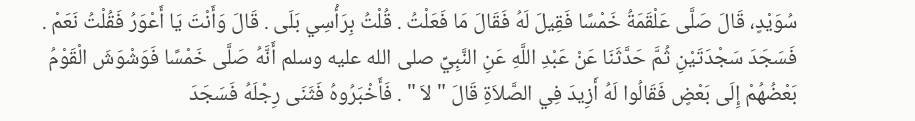سُوَيْدٍ، قَالَ صَلَّى عَلْقَمَةُ خَمْسًا فَقِيلَ لَهُ فَقَالَ مَا فَعَلْتُ . قُلْتُ بِرَأْسِي بَلَى . قَالَ وَأَنْتَ يَا أَعْوَرُ فَقُلْتُ نَعَمْ . فَسَجَدَ سَجْدَتَيْنِ ثُمَّ حَدَّثَنَا عَنْ عَبْدِ اللَّهِ عَنِ النَّبِيِّ صلى الله عليه وسلم أَنَّهُ صَلَّى خَمْسًا فَوَشْوَشَ الْقَوْمُ بَعْضُهُمْ إِلَى بَعْضٍ فَقَالُوا لَهُ أَزِيدَ فِي الصَّلاَةِ قَالَ " لاَ " . فَأَخْبَرُوهُ فَثَنَى رِجْلَهُ فَسَجَدَ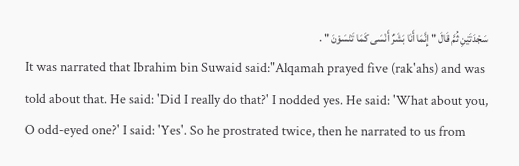سَجْدَتَيْنِ ثُمَّ قَالَ " إِنَّمَا أَنَا بَشَرٌ أَنْسَى كَمَا تَنْسَوْنَ " .
It was narrated that Ibrahim bin Suwaid said:"Alqamah prayed five (rak'ahs) and was told about that. He said: 'Did I really do that?' I nodded yes. He said: 'What about you, O odd-eyed one?' I said: 'Yes'. So he prostrated twice, then he narrated to us from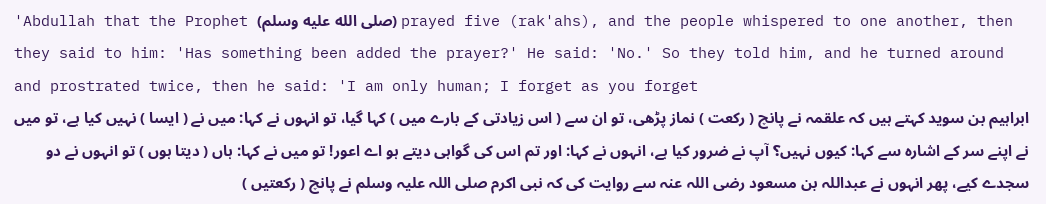'Abdullah that the Prophet (صلى الله عليه وسلم) prayed five (rak'ahs), and the people whispered to one another, then they said to him: 'Has something been added the prayer?' He said: 'No.' So they told him, and he turned around and prostrated twice, then he said: 'I am only human; I forget as you forget
ابراہیم بن سوید کہتے ہیں کہ علقمہ نے پانچ ( رکعت ) نماز پڑھی، تو ان سے ( اس زیادتی کے بارے میں ) کہا گیا، تو انہوں نے کہا: میں نے ( ایسا ) نہیں کیا ہے، تو میں نے اپنے سر کے اشارہ سے کہا: کیوں نہیں؟ آپ نے ضرور کیا ہے، انہوں نے کہا: اور تم اس کی گواہی دیتے ہو اے اعور! تو میں نے کہا: ہاں ( دیتا ہوں ) تو انہوں نے دو سجدے کیے، پھر انہوں نے عبداللہ بن مسعود رضی اللہ عنہ سے روایت کی کہ نبی اکرم صلی اللہ علیہ وسلم نے پانچ ( رکعتیں )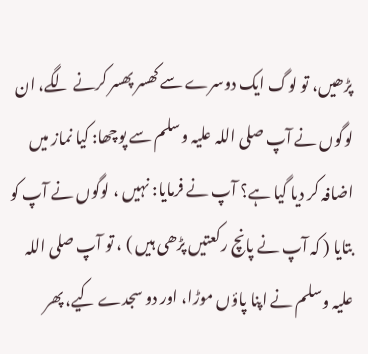پڑھیں، تو لوگ ایک دوسرے سے کھسر پھسر کرنے لگے، ان لوگوں نے آپ صلی اللہ علیہ وسلم سے پوچھا: کیا نماز میں اضافہ کر دیا گیا ہے؟ آپ نے فرمایا: نہیں ، لوگوں نے آپ کو بتایا ( کہ آپ نے پانچ رکعتیں پڑھی ہیں ) ، تو آپ صلی اللہ علیہ وسلم نے اپنا پاؤں موڑا، اور دو سجدے کیے، پھر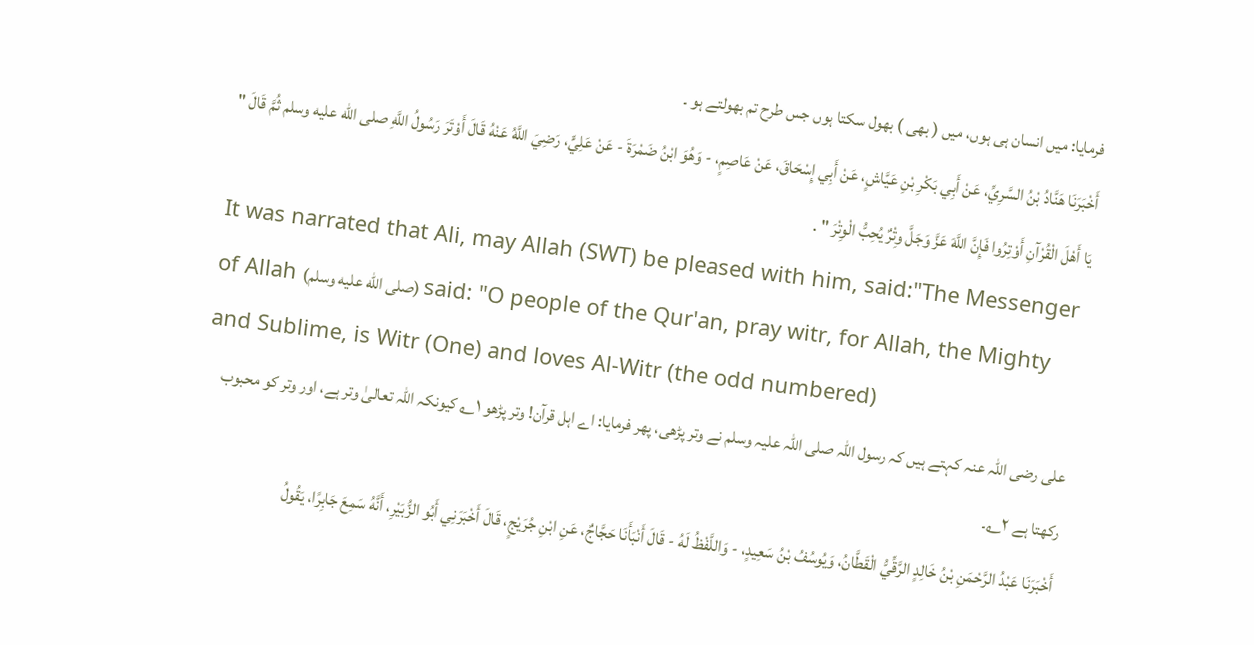فرمایا: میں انسان ہی ہوں، میں ( بھی ) بھول سکتا ہوں جس طرح تم بھولتے ہو ۔
أَخْبَرَنَا هَنَّادُ بْنُ السَّرِيِّ، عَنْ أَبِي بَكْرِ بْنِ عَيَّاشٍ، عَنْ أَبِي إِسْحَاقَ، عَنْ عَاصِمٍ، - وَهُوَ ابْنُ ضَمْرَةَ - عَنْ عَلِيٍّ، رَضِيَ اللَّهُ عَنْهُ قَالَ أَوْتَرَ رَسُولُ اللَّهِ صلى الله عليه وسلم ثُمَّ قَالَ " يَا أَهْلَ الْقُرْآنِ أَوْتِرُوا فَإِنَّ اللَّهَ عَزَّ وَجَلَّ وِتْرٌ يُحِبُّ الْوِتْرَ " .
It was narrated that Ali, may Allah (SWT) be pleased with him, said:"The Messenger of Allah (صلى الله عليه وسلم) said: "O people of the Qur'an, pray witr, for Allah, the Mighty and Sublime, is Witr (One) and loves Al-Witr (the odd numbered)
علی رضی اللہ عنہ کہتے ہیں کہ رسول اللہ صلی اللہ علیہ وسلم نے وتر پڑھی، پھر فرمایا: اے اہل قرآن! وتر پڑھو ۱؎ کیونکہ اللہ تعالیٰ وتر ہے، اور وتر کو محبوب رکھتا ہے ۲؎۔
أَخْبَرَنَا عَبْدُ الرَّحْمَنِ بْنُ خَالِدٍ الرَّقِّيُّ الْقَطَّانُ، وَيُوسُفُ بْنُ سَعِيدٍ، - وَاللَّفْظُ لَهُ - قَالَ أَنْبَأَنَا حَجَّاجٌ، عَنِ ابْنِ جُرَيْجٍ، قَالَ أَخْبَرَنِي أَبُو الزُّبَيْرِ، أَنَّهُ سَمِعَ جَابِرًا، يَقُولُ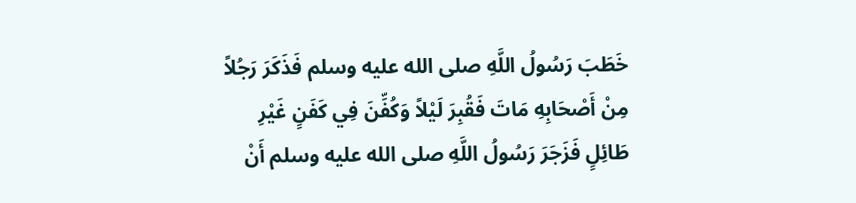خَطَبَ رَسُولُ اللَّهِ صلى الله عليه وسلم فَذَكَرَ رَجُلاً مِنْ أَصْحَابِهِ مَاتَ فَقُبِرَ لَيْلاً وَكُفِّنَ فِي كَفَنٍ غَيْرِ طَائِلٍ فَزَجَرَ رَسُولُ اللَّهِ صلى الله عليه وسلم أَنْ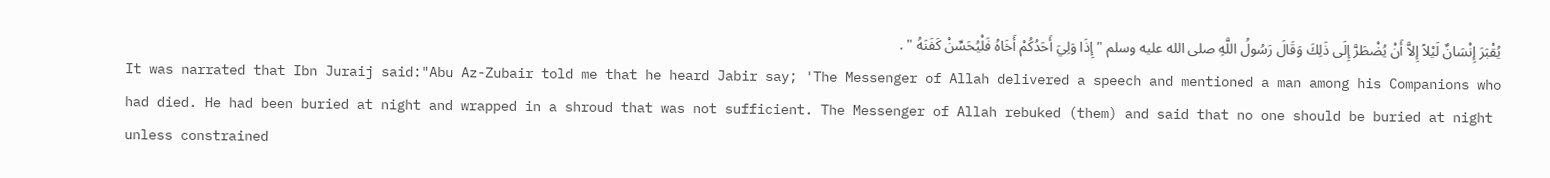يُقْبَرَ إِنْسَانٌ لَيْلاً إِلاَّ أَنْ يُضْطَرَّ إِلَى ذَلِكَ وَقَالَ رَسُولُ اللَّهِ صلى الله عليه وسلم " إِذَا وَلِيَ أَحَدُكُمْ أَخَاهُ فَلْيُحَسِّنْ كَفَنَهُ " .
It was narrated that Ibn Juraij said:"Abu Az-Zubair told me that he heard Jabir say; 'The Messenger of Allah delivered a speech and mentioned a man among his Companions who had died. He had been buried at night and wrapped in a shroud that was not sufficient. The Messenger of Allah rebuked (them) and said that no one should be buried at night unless constrained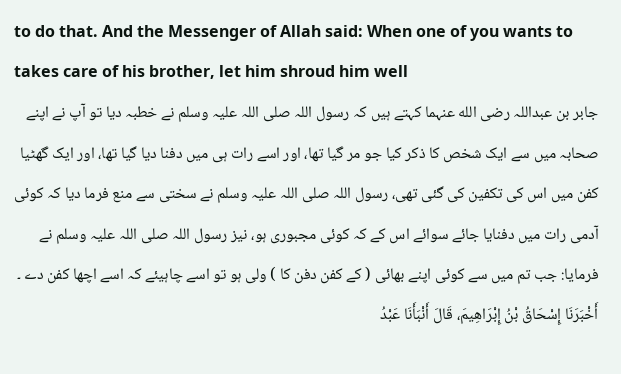to do that. And the Messenger of Allah said: When one of you wants to takes care of his brother, let him shroud him well
جابر بن عبداللہ رضی الله عنہما کہتے ہیں کہ رسول اللہ صلی اللہ علیہ وسلم نے خطبہ دیا تو آپ نے اپنے صحابہ میں سے ایک شخص کا ذکر کیا جو مر گیا تھا، اور اسے رات ہی میں دفنا دیا گیا تھا، اور ایک گھٹیا کفن میں اس کی تکفین کی گئی تھی، رسول اللہ صلی اللہ علیہ وسلم نے سختی سے منع فرما دیا کہ کوئی آدمی رات میں دفنایا جائے سوائے اس کے کہ کوئی مجبوری ہو، نیز رسول اللہ صلی اللہ علیہ وسلم نے فرمایا: جب تم میں سے کوئی اپنے بھائی ( کے کفن دفن کا ) ولی ہو تو اسے چاہیئے کہ اسے اچھا کفن دے ۔
أَخْبَرَنَا إِسْحَاقُ بْنُ إِبْرَاهِيمَ، قَالَ أَنْبَأَنَا عَبْدُ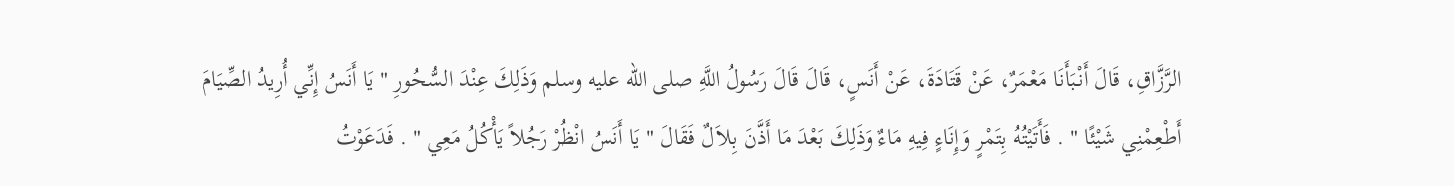الرَّزَّاقِ، قَالَ أَنْبَأَنَا مَعْمَرٌ، عَنْ قَتَادَةَ، عَنْ أَنَسٍ، قَالَ قَالَ رَسُولُ اللَّهِ صلى الله عليه وسلم وَذَلِكَ عِنْدَ السُّحُورِ " يَا أَنَسُ إِنِّي أُرِيدُ الصِّيَامَ أَطْعِمْنِي شَيْئًا " . فَأَتَيْتُهُ بِتَمْرٍ وَإِنَاءٍ فِيهِ مَاءٌ وَذَلِكَ بَعْدَ مَا أَذَّنَ بِلاَلٌ فَقَالَ " يَا أَنَسُ انْظُرْ رَجُلاً يَأْكُلُ مَعِي " . فَدَعَوْتُ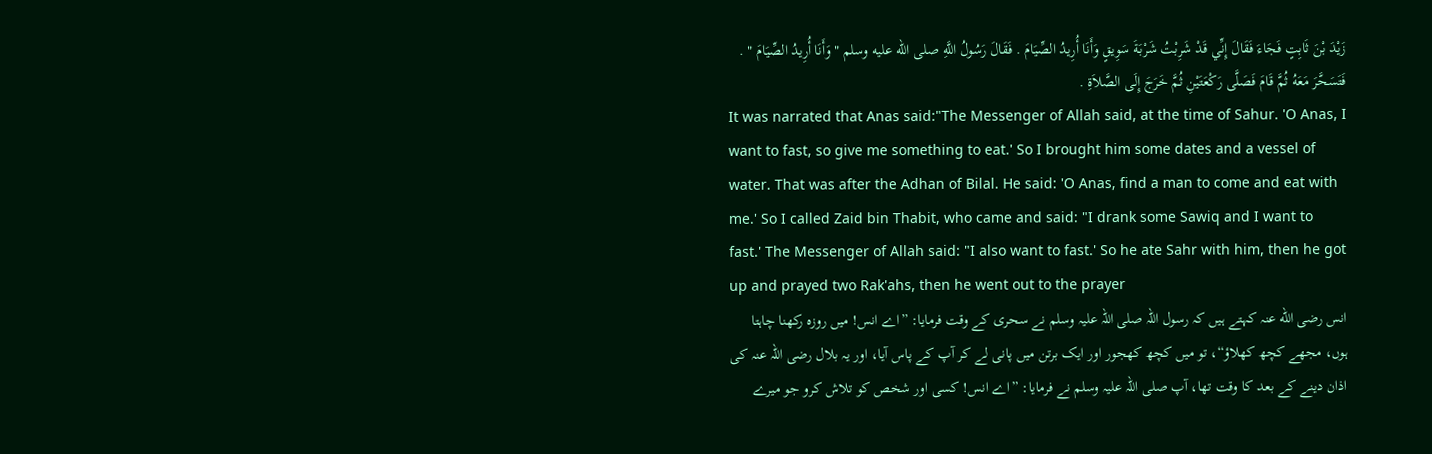زَيْدَ بْنَ ثَابِتٍ فَجَاءَ فَقَالَ إِنِّي قَدْ شَرِبْتُ شَرْبَةَ سَوِيقٍ وَأَنَا أُرِيدُ الصِّيَامَ . فَقَالَ رَسُولُ اللَّهِ صلى الله عليه وسلم " وَأَنَا أُرِيدُ الصِّيَامَ " . فَتَسَحَّرَ مَعَهُ ثُمَّ قَامَ فَصَلَّى رَكْعَتَيْنِ ثُمَّ خَرَجَ إِلَى الصَّلاَةِ .
It was narrated that Anas said:"The Messenger of Allah said, at the time of Sahur. 'O Anas, I want to fast, so give me something to eat.' So I brought him some dates and a vessel of water. That was after the Adhan of Bilal. He said: 'O Anas, find a man to come and eat with me.' So I called Zaid bin Thabit, who came and said: "I drank some Sawiq and I want to fast.' The Messenger of Allah said: "I also want to fast.' So he ate Sahr with him, then he got up and prayed two Rak'ahs, then he went out to the prayer
انس رضی الله عنہ کہتے ہیں کہ رسول اللہ صلی اللہ علیہ وسلم نے سحری کے وقت فرمایا: ”اے انس! میں روزہ رکھنا چاہتا ہوں، مجھے کچھ کھلاؤ“، تو میں کچھ کھجور اور ایک برتن میں پانی لے کر آپ کے پاس آیا، اور یہ بلال رضی اللہ عنہ کی اذان دینے کے بعد کا وقت تھا، آپ صلی اللہ علیہ وسلم نے فرمایا: ”اے انس! کسی اور شخص کو تلاش کرو جو میرے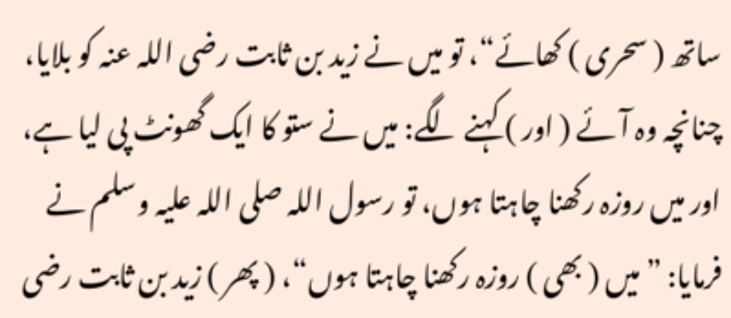ساتھ ( سحری ) کھائے“، تو میں نے زید بن ثابت رضی اللہ عنہ کو بلایا، چنانچہ وہ آئے ( اور ) کہنے لگے: میں نے ستو کا ایک گھونٹ پی لیا ہے، اور میں روزہ رکھنا چاہتا ہوں، تو رسول اللہ صلی اللہ علیہ وسلم نے فرمایا: ”میں ( بھی ) روزہ رکھنا چاہتا ہوں“، ( پھر ) زید بن ثابت رضی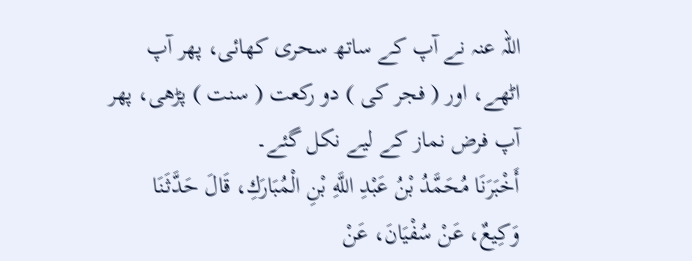اللہ عنہ نے آپ کے ساتھ سحری کھائی، پھر آپ اٹھے، اور ( فجر کی ) دو رکعت ( سنت ) پڑھی، پھر آپ فرض نماز کے لیے نکل گئے۔
أَخْبَرَنَا مُحَمَّدُ بْنُ عَبْدِ اللَّهِ بْنِ الْمُبَارَكِ، قَالَ حَدَّثَنَا وَكِيعٌ، عَنْ سُفْيَانَ، عَنْ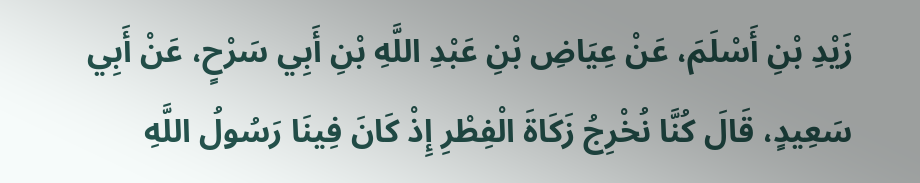زَيْدِ بْنِ أَسْلَمَ، عَنْ عِيَاضِ بْنِ عَبْدِ اللَّهِ بْنِ أَبِي سَرْحٍ، عَنْ أَبِي سَعِيدٍ، قَالَ كُنَّا نُخْرِجُ زَكَاةَ الْفِطْرِ إِذْ كَانَ فِينَا رَسُولُ اللَّهِ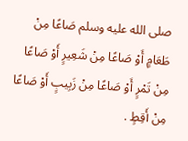صلى الله عليه وسلم صَاعًا مِنْ طَعَامٍ أَوْ صَاعًا مِنْ شَعِيرٍ أَوْ صَاعًا مِنْ تَمْرٍ أَوْ صَاعًا مِنْ زَبِيبٍ أَوْ صَاعًا مِنْ أَقِطٍ .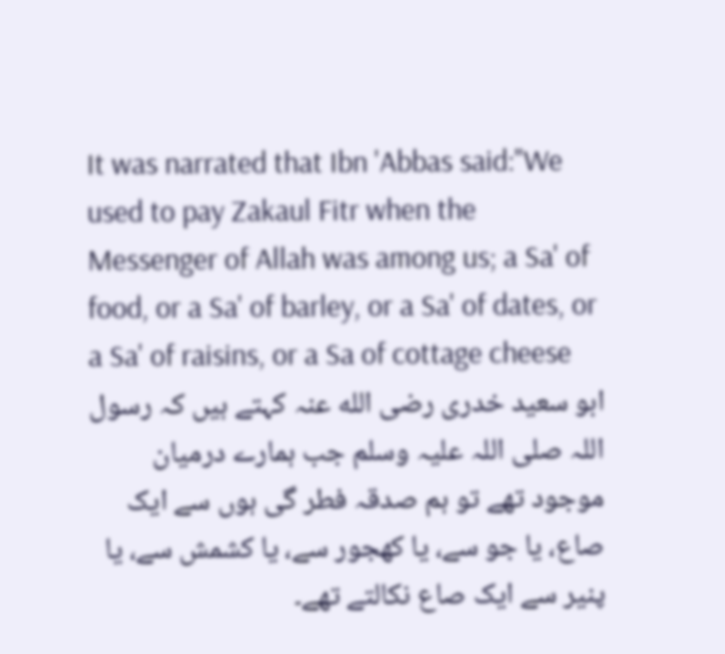It was narrated that Ibn 'Abbas said:"We used to pay Zakaul Fitr when the Messenger of Allah was among us; a Sa' of food, or a Sa' of barley, or a Sa' of dates, or a Sa' of raisins, or a Sa of cottage cheese
ابو سعید خدری رضی الله عنہ کہتے ہیں کہ رسول اللہ صلی اللہ علیہ وسلم جب ہمارے درمیان موجود تھے تو ہم صدقہ فطر گی ہوں سے ایک صاع، یا جو سے، یا کھجور سے، یا کشمش سے، یا پنیر سے ایک صاع نکالتے تھے۔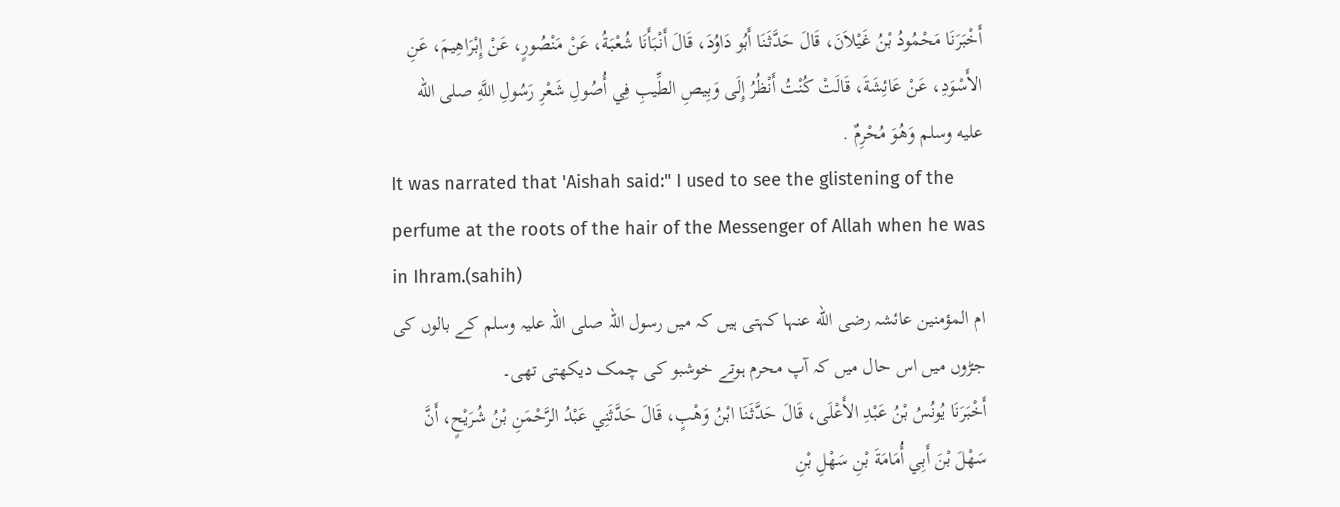أَخْبَرَنَا مَحْمُودُ بْنُ غَيْلاَنَ، قَالَ حَدَّثَنَا أَبُو دَاوُدَ، قَالَ أَنْبَأَنَا شُعْبَةُ، عَنْ مَنْصُورٍ، عَنْ إِبْرَاهِيمَ، عَنِ الأَسْوَدِ، عَنْ عَائِشَةَ، قَالَتْ كُنْتُ أَنْظُرُ إِلَى وَبِيصِ الطِّيبِ فِي أُصُولِ شَعْرِ رَسُولِ اللَّهِ صلى الله عليه وسلم وَهُوَ مُحْرِمٌ .
It was narrated that 'Aishah said:" I used to see the glistening of the perfume at the roots of the hair of the Messenger of Allah when he was in Ihram.(sahih)
ام المؤمنین عائشہ رضی الله عنہا کہتی ہیں کہ میں رسول اللہ صلی اللہ علیہ وسلم کے بالوں کی جڑوں میں اس حال میں کہ آپ محرم ہوتے خوشبو کی چمک دیکھتی تھی۔
أَخْبَرَنَا يُونُسُ بْنُ عَبْدِ الأَعْلَى، قَالَ حَدَّثَنَا ابْنُ وَهْبٍ، قَالَ حَدَّثَنِي عَبْدُ الرَّحْمَنِ بْنُ شُرَيْحٍ، أَنَّ سَهْلَ بْنَ أَبِي أُمَامَةَ بْنِ سَهْلِ بْنِ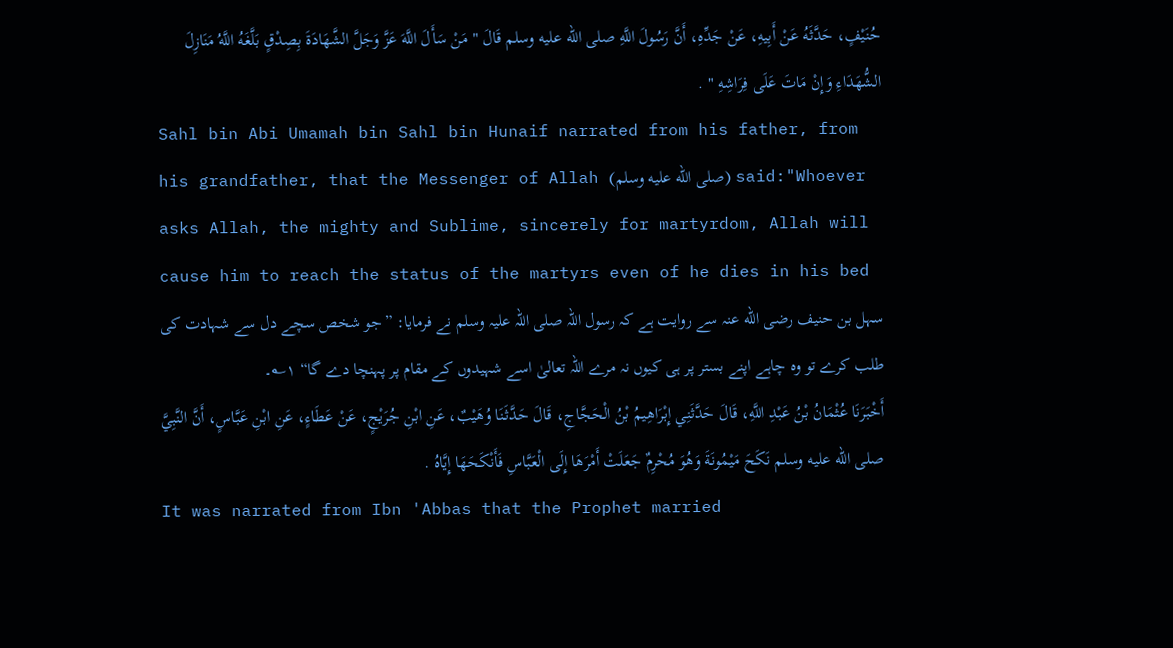حُنَيْفٍ، حَدَّثَهُ عَنْ أَبِيهِ، عَنْ جَدِّهِ، أَنَّ رَسُولَ اللَّهِ صلى الله عليه وسلم قَالَ " مَنْ سَأَلَ اللَّهَ عَزَّ وَجَلَّ الشَّهَادَةَ بِصِدْقٍ بَلَّغَهُ اللَّهُ مَنَازِلَ الشُّهَدَاءِ وَإِنْ مَاتَ عَلَى فِرَاشِهِ " .
Sahl bin Abi Umamah bin Sahl bin Hunaif narrated from his father, from his grandfather, that the Messenger of Allah (صلى الله عليه وسلم) said:"Whoever asks Allah, the mighty and Sublime, sincerely for martyrdom, Allah will cause him to reach the status of the martyrs even of he dies in his bed
سہل بن حنیف رضی الله عنہ سے روایت ہے کہ رسول اللہ صلی اللہ علیہ وسلم نے فرمایا: ”جو شخص سچے دل سے شہادت کی طلب کرے تو وہ چاہے اپنے بستر پر ہی کیوں نہ مرے اللہ تعالیٰ اسے شہیدوں کے مقام پر پہنچا دے گا“ ۱؎۔
أَخْبَرَنَا عُثْمَانُ بْنُ عَبْدِ اللَّهِ، قَالَ حَدَّثَنِي إِبْرَاهِيمُ بْنُ الْحَجَّاجِ، قَالَ حَدَّثَنَا وُهَيْبٌ، عَنِ ابْنِ جُرَيْجٍ، عَنْ عَطَاءٍ، عَنِ ابْنِ عَبَّاسٍ، أَنَّ النَّبِيَّ صلى الله عليه وسلم نَكَحَ مَيْمُونَةَ وَهُوَ مُحْرِمٌ جَعَلَتْ أَمْرَهَا إِلَى الْعَبَّاسِ فَأَنْكَحَهَا إِيَّاهُ .
It was narrated from Ibn 'Abbas that the Prophet married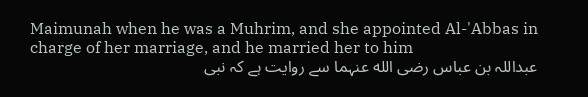Maimunah when he was a Muhrim, and she appointed Al-'Abbas in charge of her marriage, and he married her to him
عبداللہ بن عباس رضی الله عنہما سے روایت ہے کہ نبی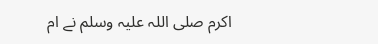اکرم صلی اللہ علیہ وسلم نے ام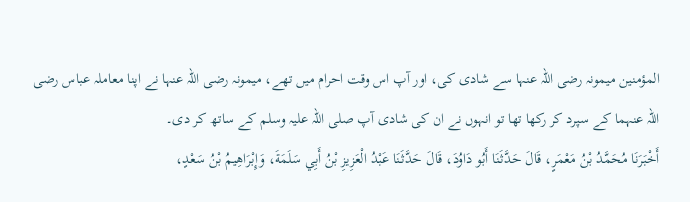المؤمنین میمونہ رضی اللہ عنہا سے شادی کی، اور آپ اس وقت احرام میں تھے، میمونہ رضی اللہ عنہا نے اپنا معاملہ عباس رضی اللہ عنہما کے سپرد کر رکھا تھا تو انہوں نے ان کی شادی آپ صلی اللہ علیہ وسلم کے ساتھ کر دی۔
أَخْبَرَنَا مُحَمَّدُ بْنُ مَعْمَرٍ، قَالَ حَدَّثَنَا أَبُو دَاوُدَ، قَالَ حَدَّثَنَا عَبْدُ الْعَزِيزِ بْنُ أَبِي سَلَمَةَ، وَإِبْرَاهِيمُ بْنُ سَعْدٍ،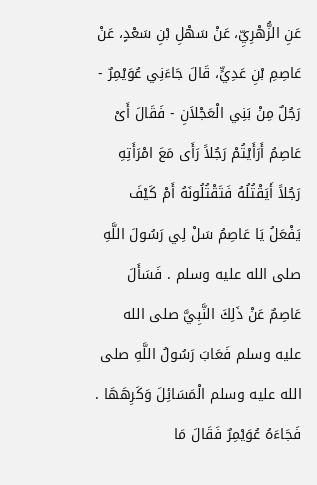عَنِ الزُّهْرِيِّ، عَنْ سَهْلِ بْنِ سَعْدٍ، عَنْ عَاصِمِ بْنِ عَدِيٍّ، قَالَ جَاءَنِي عُوَيْمِرٌ - رَجُلٌ مِنْ بَنِي الْعَجْلاَنِ - فَقَالَ أَىْ عَاصِمُ أَرَأَيْتُمْ رَجُلاً رَأَى مَعَ امْرَأَتِهِ رَجُلاً أَيَقْتُلُهُ فَتَقْتُلُونَهُ أَمْ كَيْفَ يَفْعَلُ يَا عَاصِمُ سَلْ لِي رَسُولَ اللَّهِ صلى الله عليه وسلم . فَسَأَلَ عَاصِمٌ عَنْ ذَلِكَ النَّبِيَّ صلى الله عليه وسلم فَعَابَ رَسُولُ اللَّهِ صلى الله عليه وسلم الْمَسَائِلَ وَكَرِهَهَا . فَجَاءَهُ عُوَيْمِرٌ فَقَالَ مَا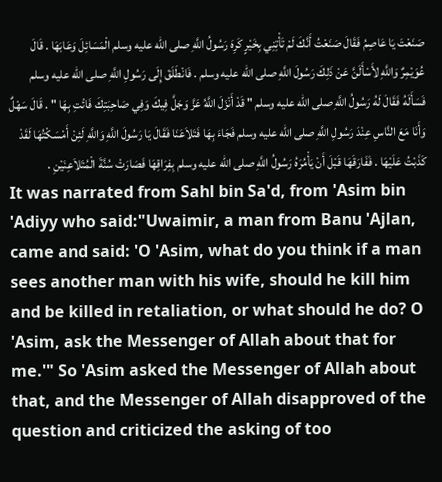صَنَعْتَ يَا عَاصِمُ فَقَالَ صَنَعْتُ أَنَّكَ لَمْ تَأْتِنِي بِخَيْرٍ كَرِهَ رَسُولُ اللَّهِ صلى الله عليه وسلم الْمَسَائِلَ وَعَابَهَا . قَالَ عُوَيْمِرٌ وَاللَّهِ لأَسْأَلَنَّ عَنْ ذَلِكَ رَسُولَ اللَّهِ صلى الله عليه وسلم . فَانْطَلَقَ إِلَى رَسُولِ اللَّهِ صلى الله عليه وسلم فَسَأَلَهُ فَقَالَ لَهُ رَسُولُ اللَّهِ صلى الله عليه وسلم " قَدْ أَنْزَلَ اللَّهُ عَزَّ وَجَلَّ فِيكَ وَفِي صَاحِبَتِكَ فَائْتِ بِهَا " . قَالَ سَهْلٌ وَأَنَا مَعَ النَّاسِ عِنْدَ رَسُولِ اللَّهِ صلى الله عليه وسلم فَجَاءَ بِهَا فَتَلاَعَنَا فَقَالَ يَا رَسُولَ اللَّهِ وَاللَّهِ لَئِنْ أَمْسَكْتُهَا لَقَدْ كَذَبْتُ عَلَيْهَا . فَفَارَقَهَا قَبْلَ أَنْ يَأْمُرَهُ رَسُولُ اللَّهِ صلى الله عليه وسلم بِفِرَاقِهَا فَصَارَتْ سُنَّةَ الْمُتَلاَعِنَيْنِ .
It was narrated from Sahl bin Sa'd, from 'Asim bin 'Adiyy who said:"Uwaimir, a man from Banu 'Ajlan, came and said: 'O 'Asim, what do you think if a man sees another man with his wife, should he kill him and be killed in retaliation, or what should he do? O 'Asim, ask the Messenger of Allah about that for me.'" So 'Asim asked the Messenger of Allah about that, and the Messenger of Allah disapproved of the question and criticized the asking of too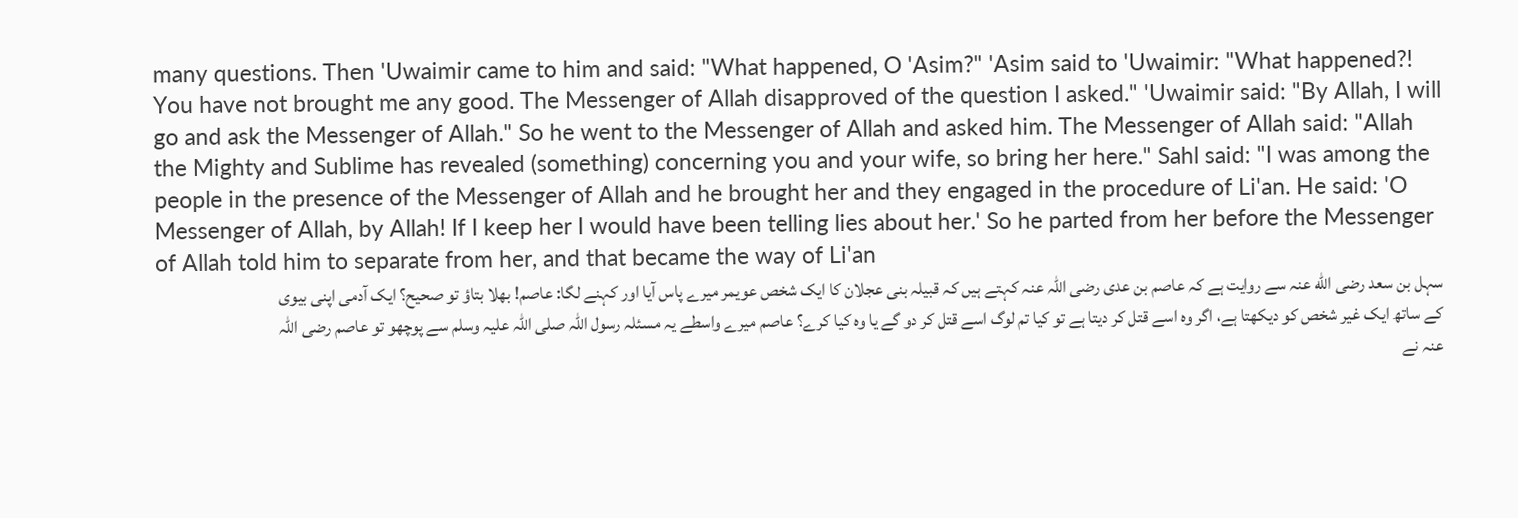many questions. Then 'Uwaimir came to him and said: "What happened, O 'Asim?" 'Asim said to 'Uwaimir: "What happened?! You have not brought me any good. The Messenger of Allah disapproved of the question I asked." 'Uwaimir said: "By Allah, I will go and ask the Messenger of Allah." So he went to the Messenger of Allah and asked him. The Messenger of Allah said: "Allah the Mighty and Sublime has revealed (something) concerning you and your wife, so bring her here." Sahl said: "I was among the people in the presence of the Messenger of Allah and he brought her and they engaged in the procedure of Li'an. He said: 'O Messenger of Allah, by Allah! If I keep her I would have been telling lies about her.' So he parted from her before the Messenger of Allah told him to separate from her, and that became the way of Li'an
سہل بن سعد رضی الله عنہ سے روایت ہے کہ عاصم بن عدی رضی اللہ عنہ کہتے ہیں کہ قبیلہ بنی عجلان کا ایک شخص عویمر میرے پاس آیا اور کہنے لگا: عاصم! بھلا بتاؤ تو صحیح؟ ایک آدمی اپنی بیوی کے ساتھ ایک غیر شخص کو دیکھتا ہے، اگر وہ اسے قتل کر دیتا ہے تو کیا تم لوگ اسے قتل کر دو گے یا وہ کیا کرے؟ عاصم میرے واسطے یہ مسئلہ رسول اللہ صلی اللہ علیہ وسلم سے پوچھو تو عاصم رضی اللہ عنہ نے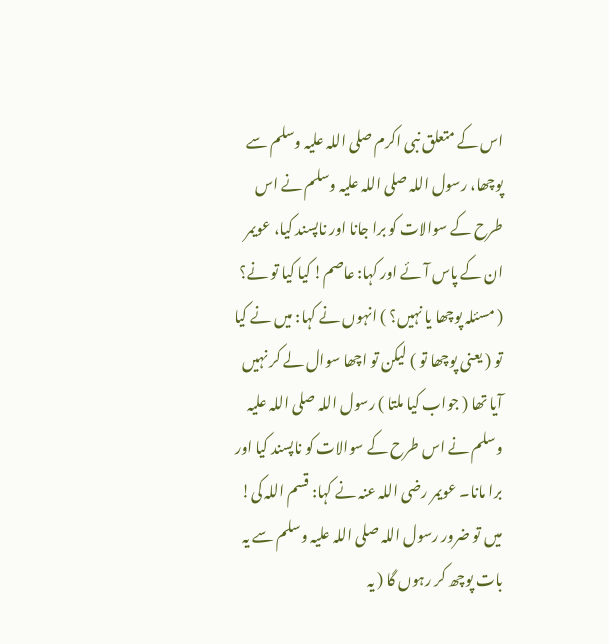اس کے متعلق نبی اکرم صلی اللہ علیہ وسلم سے پوچھا، رسول اللہ صلی اللہ علیہ وسلم نے اس طرح کے سوالات کو برا جانا اور ناپسند کیا، عویمر ان کے پاس آئے اور کہا: عاصم! کیا کیا تو نے؟ ( مسئلہ پوچھا یا نہیں؟ ) انہوں نے کہا: میں نے کیا تو ( یعنی پوچھا تو ) لیکن تو اچھا سوال لے کر نہیں آیا تھا ( جواب کیا ملتا ) رسول اللہ صلی اللہ علیہ وسلم نے اس طرح کے سوالات کو ناپسند کیا اور برا مانا۔ عویمر رضی اللہ عنہ نے کہا: قسم اللہ کی! میں تو ضرور رسول اللہ صلی اللہ علیہ وسلم سے یہ بات پوچھ کر رہوں گا ( یہ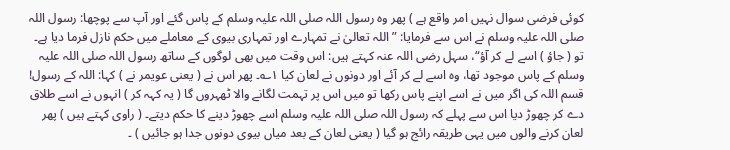کوئی فرضی سوال نہیں امر واقع ہے ) پھر وہ رسول اللہ صلی اللہ علیہ وسلم کے پاس گئے اور آپ سے پوچھا: رسول اللہ صلی اللہ علیہ وسلم نے اس سے فرمایا: ”اللہ تعالیٰ نے تمہارے اور تمہاری بیوی کے معاملے میں حکم نازل فرما دیا ہے۔ تو ( جاؤ ) اسے لے کر آؤ“، سہل رضی اللہ عنہ کہتے ہیں: اس وقت میں بھی لوگوں کے ساتھ رسول اللہ صلی اللہ علیہ وسلم کے پاس موجود تھا، وہ اسے لے کر آئے اور دونوں نے لعان کیا ۱؎۔ پھر اس نے ( یعنی عویمر نے ) کہا: اللہ کے رسول! قسم اللہ کی اگر میں نے اسے اپنے پاس رکھا تو میں اس پر تہمت لگانے والا ٹھہروں گا ( یہ کہہ کر ) انہوں نے اسے طلاق دے کر چھوڑ دیا اس سے پہلے کہ رسول اللہ صلی اللہ علیہ وسلم اسے چھوڑ دینے کا حکم دیتے۔ ( راوی کہتے ہیں ) پھر لعان کرنے والوں میں یہی طریقہ رائج ہو گیا ( یعنی لعان کے بعد میاں بیوی دونوں جدا ہو جائیں ) ۔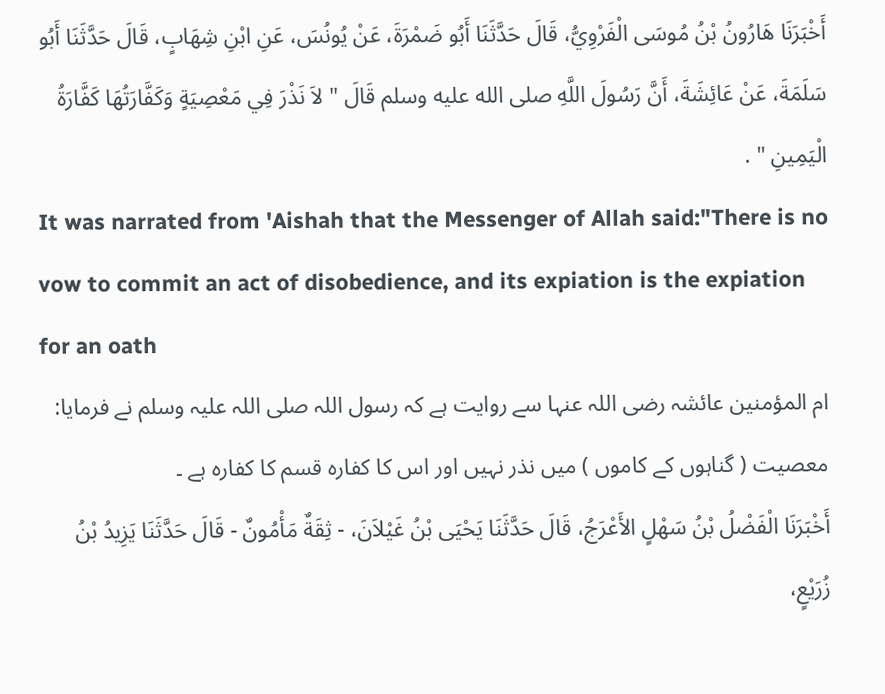أَخْبَرَنَا هَارُونُ بْنُ مُوسَى الْفَرْوِيُّ، قَالَ حَدَّثَنَا أَبُو ضَمْرَةَ، عَنْ يُونُسَ، عَنِ ابْنِ شِهَابٍ، قَالَ حَدَّثَنَا أَبُو سَلَمَةَ، عَنْ عَائِشَةَ، أَنَّ رَسُولَ اللَّهِ صلى الله عليه وسلم قَالَ " لاَ نَذْرَ فِي مَعْصِيَةٍ وَكَفَّارَتُهَا كَفَّارَةُ الْيَمِينِ " .
It was narrated from 'Aishah that the Messenger of Allah said:"There is no vow to commit an act of disobedience, and its expiation is the expiation for an oath
ام المؤمنین عائشہ رضی اللہ عنہا سے روایت ہے کہ رسول اللہ صلی اللہ علیہ وسلم نے فرمایا: معصیت ( گناہوں کے کاموں ) میں نذر نہیں اور اس کا کفارہ قسم کا کفارہ ہے ۔
أَخْبَرَنَا الْفَضْلُ بْنُ سَهْلٍ الأَعْرَجُ، قَالَ حَدَّثَنَا يَحْيَى بْنُ غَيْلاَنَ، - ثِقَةٌ مَأْمُونٌ - قَالَ حَدَّثَنَا يَزِيدُ بْنُ زُرَيْعٍ،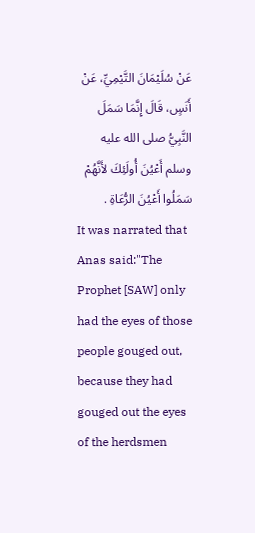عَنْ سُلَيْمَانَ التَّيْمِيِّ، عَنْ أَنَسٍ، قَالَ إِنَّمَا سَمَلَ النَّبِيُّ صلى الله عليه وسلم أَعْيُنَ أُولَئِكَ لأَنَّهُمْ سَمَلُوا أَعْيُنَ الرُّعَاةِ .
It was narrated that Anas said:"The Prophet [SAW] only had the eyes of those people gouged out, because they had gouged out the eyes of the herdsmen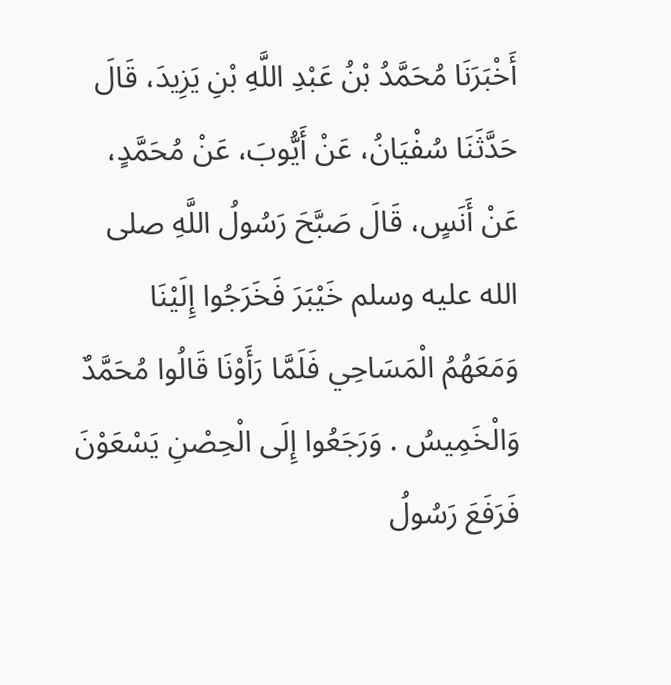أَخْبَرَنَا مُحَمَّدُ بْنُ عَبْدِ اللَّهِ بْنِ يَزِيدَ، قَالَ حَدَّثَنَا سُفْيَانُ، عَنْ أَيُّوبَ، عَنْ مُحَمَّدٍ، عَنْ أَنَسٍ، قَالَ صَبَّحَ رَسُولُ اللَّهِ صلى الله عليه وسلم خَيْبَرَ فَخَرَجُوا إِلَيْنَا وَمَعَهُمُ الْمَسَاحِي فَلَمَّا رَأَوْنَا قَالُوا مُحَمَّدٌ وَالْخَمِيسُ . وَرَجَعُوا إِلَى الْحِصْنِ يَسْعَوْنَ فَرَفَعَ رَسُولُ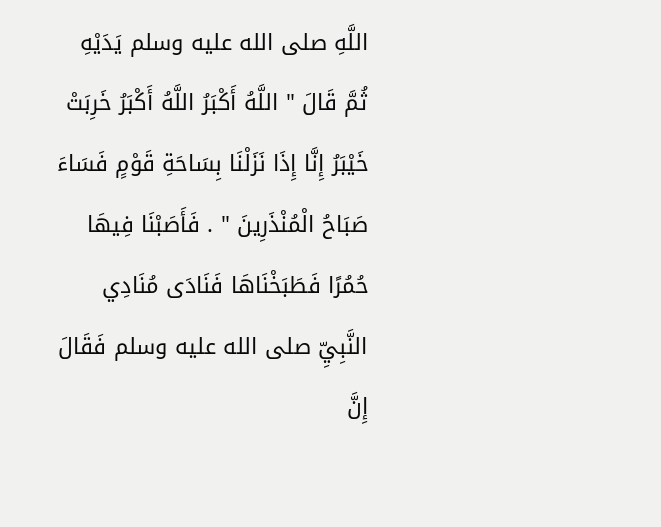اللَّهِ صلى الله عليه وسلم يَدَيْهِ ثُمَّ قَالَ " اللَّهُ أَكْبَرُ اللَّهُ أَكْبَرُ خَرِبَتْ خَيْبَرُ إِنَّا إِذَا نَزَلْنَا بِسَاحَةِ قَوْمٍ فَسَاءَ صَبَاحُ الْمُنْذَرِينَ " . فَأَصَبْنَا فِيهَا حُمُرًا فَطَبَخْنَاهَا فَنَادَى مُنَادِي النَّبِيِّ صلى الله عليه وسلم فَقَالَ إِنَّ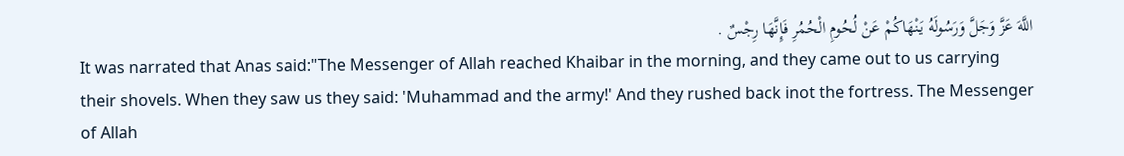اللَّهَ عَزَّ وَجَلَّ وَرَسُولَهُ يَنْهَاكُمْ عَنْ لُحُومِ الْحُمُرِ فَإِنَّهَا رِجْسٌ .
It was narrated that Anas said:"The Messenger of Allah reached Khaibar in the morning, and they came out to us carrying their shovels. When they saw us they said: 'Muhammad and the army!' And they rushed back inot the fortress. The Messenger of Allah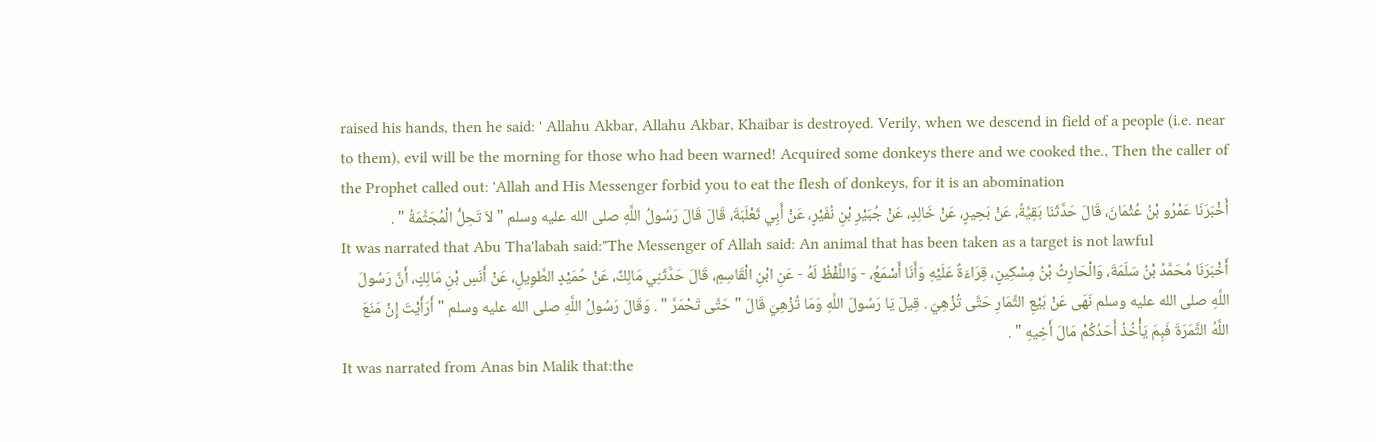raised his hands, then he said: ' Allahu Akbar, Allahu Akbar, Khaibar is destroyed. Verily, when we descend in field of a people (i.e. near to them), evil will be the morning for those who had been warned! Acquired some donkeys there and we cooked the., Then the caller of the Prophet called out: 'Allah and His Messenger forbid you to eat the flesh of donkeys, for it is an abomination
أَخْبَرَنَا عَمْرُو بْنُ عُثْمَانَ، قَالَ حَدَّثَنَا بَقِيَّةُ، عَنْ بَحِيرٍ، عَنْ خَالِدٍ، عَنْ جُبَيْرِ بْنِ نُفَيْرٍ، عَنْ أَبِي ثَعْلَبَةَ، قَالَ قَالَ رَسُولُ اللَّهِ صلى الله عليه وسلم " لاَ تَحِلُّ الْمُجَثَّمَةُ " .
It was narrated that Abu Tha'labah said:"The Messenger of Allah said: An animal that has been taken as a target is not lawful
أَخْبَرَنَا مُحَمَّدُ بْنُ سَلَمَةَ، وَالْحَارِثُ بْنُ مِسْكِينٍ، قِرَاءَةً عَلَيْهِ وَأَنَا أَسْمَعُ، - وَاللَّفْظُ لَهُ - عَنِ ابْنِ الْقَاسِمِ، قَالَ حَدَّثَنِي مَالِكٌ، عَنْ حُمَيْدٍ الطَّوِيلِ، عَنْ أَنَسِ بْنِ مَالِكٍ، أَنَّ رَسُولَ اللَّهِ صلى الله عليه وسلم نَهَى عَنْ بَيْعِ الثِّمَارِ حَتَّى تُزْهِيَ . قِيلَ يَا رَسُولَ اللَّهِ وَمَا تُزْهِيَ قَالَ " حَتَّى تَحْمَرَّ " . وَقَالَ رَسُولُ اللَّهِ صلى الله عليه وسلم " أَرَأَيْتَ إِنْ مَنَعَ اللَّهُ الثَّمَرَةَ فَبِمَ يَأْخُذُ أَحَدُكُمْ مَالَ أَخِيهِ " .
It was narrated from Anas bin Malik that:the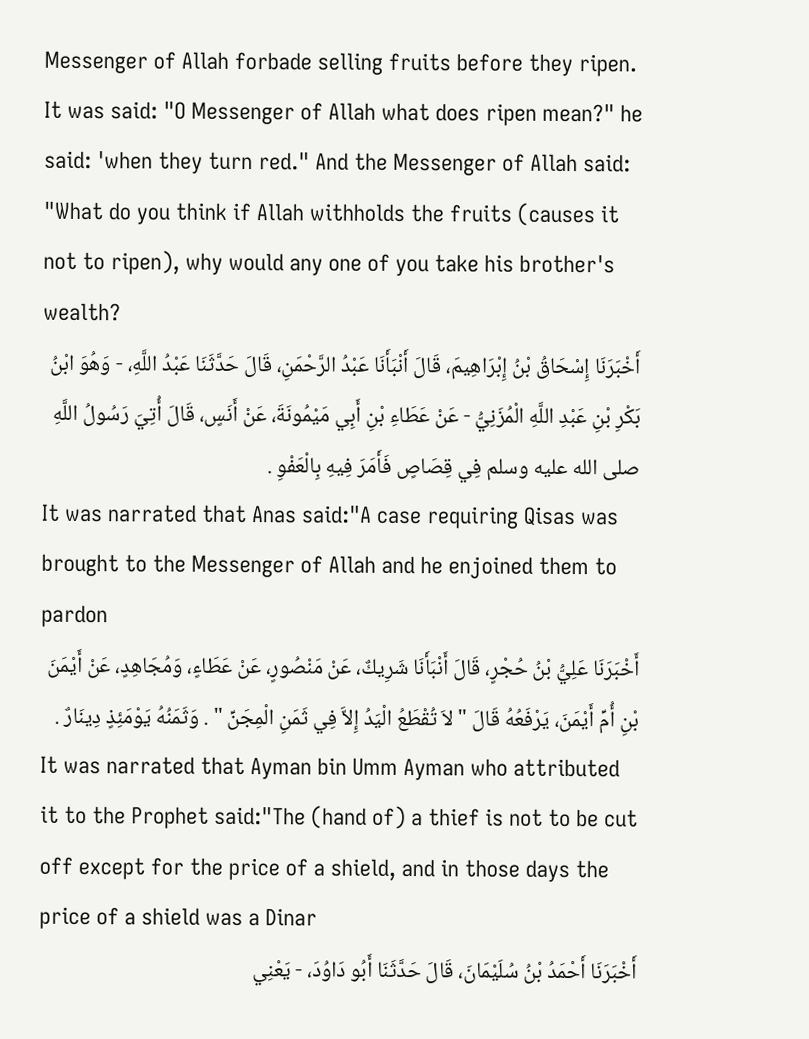Messenger of Allah forbade selling fruits before they ripen. It was said: "O Messenger of Allah what does ripen mean?" he said: 'when they turn red." And the Messenger of Allah said: "What do you think if Allah withholds the fruits (causes it not to ripen), why would any one of you take his brother's wealth?
أَخْبَرَنَا إِسْحَاقُ بْنُ إِبْرَاهِيمَ، قَالَ أَنْبَأَنَا عَبْدُ الرَّحْمَنِ، قَالَ حَدَّثَنَا عَبْدُ اللَّهِ، - وَهُوَ ابْنُ بَكْرِ بْنِ عَبْدِ اللَّهِ الْمُزَنِيُّ - عَنْ عَطَاءِ بْنِ أَبِي مَيْمُونَةَ، عَنْ أَنَسٍ، قَالَ أُتِيَ رَسُولُ اللَّهِ صلى الله عليه وسلم فِي قِصَاصٍ فَأَمَرَ فِيهِ بِالْعَفْوِ .
It was narrated that Anas said:"A case requiring Qisas was brought to the Messenger of Allah and he enjoined them to pardon
أَخْبَرَنَا عَلِيُّ بْنُ حُجْرٍ، قَالَ أَنْبَأَنَا شَرِيكٌ، عَنْ مَنْصُورٍ، عَنْ عَطَاءٍ، وَمُجَاهِدٍ، عَنْ أَيْمَنَ بْنِ أُمِّ أَيْمَنَ، يَرْفَعُهُ قَالَ " لاَ تُقْطَعُ الْيَدُ إِلاَّ فِي ثَمَنِ الْمِجَنِّ " . وَثَمَنُهُ يَوْمَئِذٍ دِينَارٌ .
It was narrated that Ayman bin Umm Ayman who attributed it to the Prophet said:"The (hand of) a thief is not to be cut off except for the price of a shield, and in those days the price of a shield was a Dinar
أَخْبَرَنَا أَحْمَدُ بْنُ سُلَيْمَانَ، قَالَ حَدَّثَنَا أَبُو دَاوُدَ، - يَعْنِي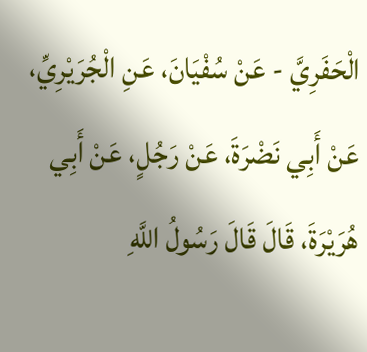الْحَفَرِيَّ - عَنْ سُفْيَانَ، عَنِ الْجُرَيْرِيِّ، عَنْ أَبِي نَضْرَةَ، عَنْ رَجُلٍ، عَنْ أَبِي هُرَيْرَةَ، قَالَ قَالَ رَسُولُ اللَّهِ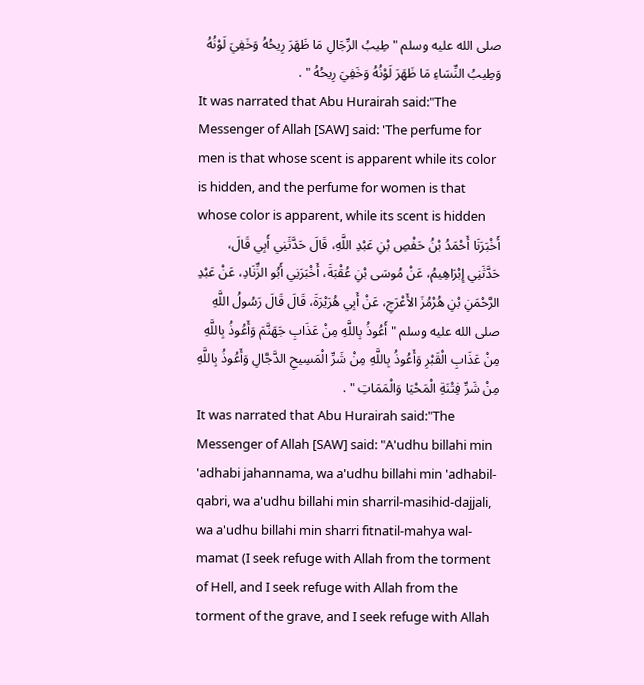صلى الله عليه وسلم " طِيبُ الرِّجَالِ مَا ظَهَرَ رِيحُهُ وَخَفِيَ لَوْنُهُ وَطِيبُ النِّسَاءِ مَا ظَهَرَ لَوْنُهُ وَخَفِيَ رِيحُهُ " .
It was narrated that Abu Hurairah said:"The Messenger of Allah [SAW] said: 'The perfume for men is that whose scent is apparent while its color is hidden, and the perfume for women is that whose color is apparent, while its scent is hidden
أَخْبَرَنَا أَحْمَدُ بْنُ حَفْصِ بْنِ عَبْدِ اللَّهِ، قَالَ حَدَّثَنِي أَبِي قَالَ، حَدَّثَنِي إِبْرَاهِيمُ، عَنْ مُوسَى بْنِ عُقْبَةَ، أَخْبَرَنِي أَبُو الزِّنَادِ، عَنْ عَبْدِ الرَّحْمَنِ بْنِ هُرْمُزَ الأَعْرَجِ، عَنْ أَبِي هُرَيْرَةَ، قَالَ قَالَ رَسُولُ اللَّهِ صلى الله عليه وسلم " أَعُوذُ بِاللَّهِ مِنْ عَذَابِ جَهَنَّمَ وَأَعُوذُ بِاللَّهِ مِنْ عَذَابِ الْقَبْرِ وَأَعُوذُ بِاللَّهِ مِنْ شَرِّ الْمَسِيحِ الدَّجَّالِ وَأَعُوذُ بِاللَّهِ مِنْ شَرِّ فِتْنَةِ الْمَحْيَا وَالْمَمَاتِ " .
It was narrated that Abu Hurairah said:"The Messenger of Allah [SAW] said: "A'udhu billahi min 'adhabi jahannama, wa a'udhu billahi min 'adhabil-qabri, wa a'udhu billahi min sharril-masihid-dajjali, wa a'udhu billahi min sharri fitnatil-mahya wal-mamat (I seek refuge with Allah from the torment of Hell, and I seek refuge with Allah from the torment of the grave, and I seek refuge with Allah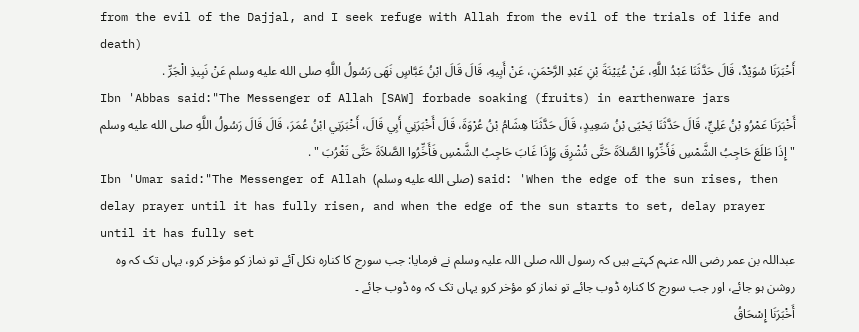from the evil of the Dajjal, and I seek refuge with Allah from the evil of the trials of life and death)
أَخْبَرَنَا سُوَيْدٌ، قَالَ حَدَّثَنَا عَبْدُ اللَّهِ، عَنْ عُيَيْنَةَ بْنِ عَبْدِ الرَّحْمَنِ، عَنْ أَبِيهِ، قَالَ قَالَ ابْنُ عَبَّاسٍ نَهَى رَسُولُ اللَّهِ صلى الله عليه وسلم عَنْ نَبِيذِ الْجَرِّ .
Ibn 'Abbas said:"The Messenger of Allah [SAW] forbade soaking (fruits) in earthenware jars
أَخْبَرَنَا عَمْرُو بْنُ عَلِيٍّ، قَالَ حَدَّثَنَا يَحْيَى بْنُ سَعِيدٍ، قَالَ حَدَّثَنَا هِشَامُ بْنُ عُرْوَةَ، قَالَ أَخْبَرَنِي أَبِي قَالَ، أَخْبَرَنِي ابْنُ عُمَرَ، قَالَ قَالَ رَسُولُ اللَّهِ صلى الله عليه وسلم " إِذَا طَلَعَ حَاجِبُ الشَّمْسِ فَأَخِّرُوا الصَّلاَةَ حَتَّى تُشْرِقَ وَإِذَا غَابَ حَاجِبُ الشَّمْسِ فَأَخِّرُوا الصَّلاَةَ حَتَّى تَغْرُبَ " .
Ibn 'Umar said:"The Messenger of Allah (صلى الله عليه وسلم) said: 'When the edge of the sun rises, then delay prayer until it has fully risen, and when the edge of the sun starts to set, delay prayer until it has fully set
عبداللہ بن عمر رضی اللہ عنہم کہتے ہیں کہ رسول اللہ صلی اللہ علیہ وسلم نے فرمایا: جب سورج کا کنارہ نکل آئے تو نماز کو مؤخر کرو، یہاں تک کہ وہ روشن ہو جائے، اور جب سورج کا کنارہ ڈوب جائے تو نماز کو مؤخر کرو یہاں تک کہ وہ ڈوب جائے ۔
أَخْبَرَنَا إِسْحَاقُ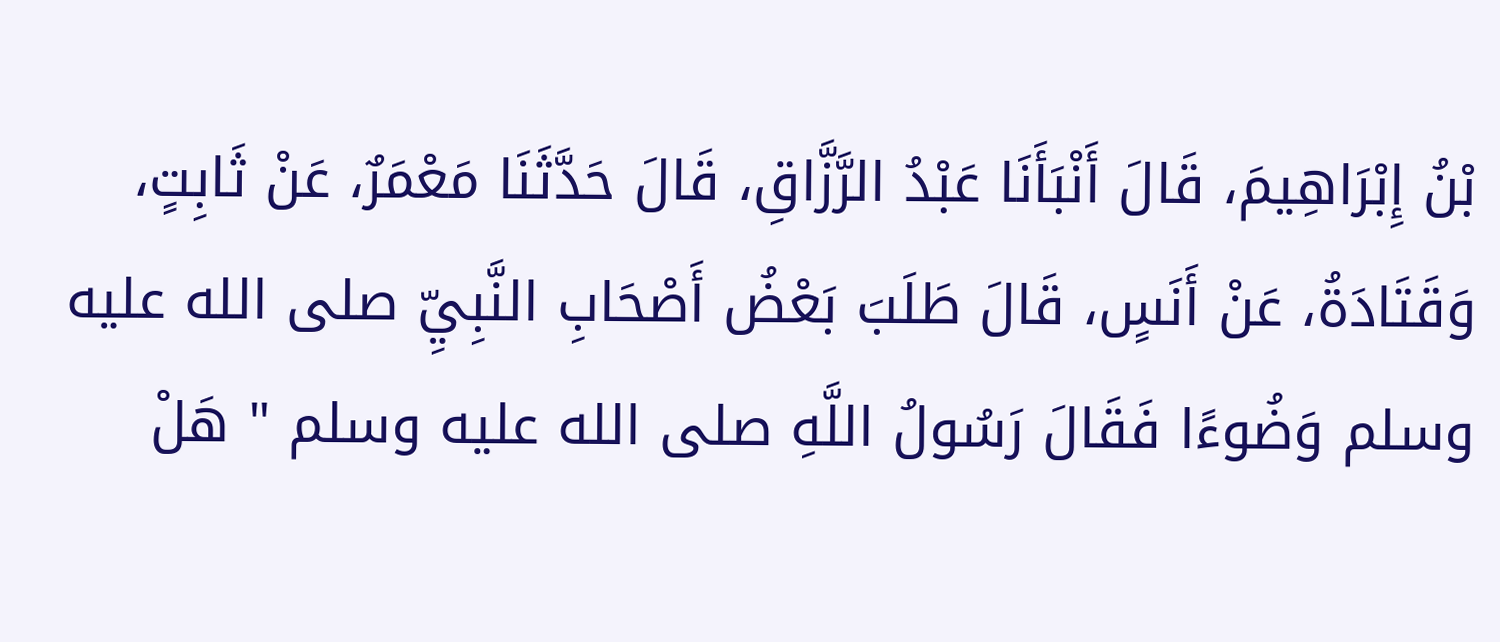بْنُ إِبْرَاهِيمَ، قَالَ أَنْبَأَنَا عَبْدُ الرَّزَّاقِ، قَالَ حَدَّثَنَا مَعْمَرٌ، عَنْ ثَابِتٍ، وَقَتَادَةُ، عَنْ أَنَسٍ، قَالَ طَلَبَ بَعْضُ أَصْحَابِ النَّبِيِّ صلى الله عليه وسلم وَضُوءًا فَقَالَ رَسُولُ اللَّهِ صلى الله عليه وسلم " هَلْ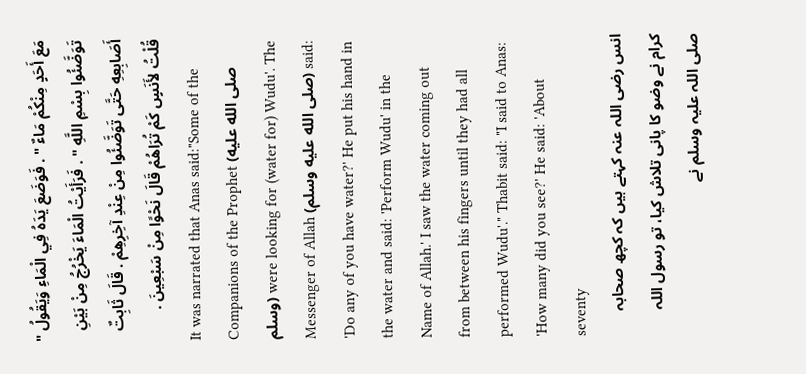مَعَ أَحَدٍ مِنْكُمْ مَاءٌ " . فَوَضَعَ يَدَهُ فِي الْمَاءِ وَيَقُولُ " تَوَضَّئُوا بِسْمِ اللَّهِ " . فَرَأَيْتُ الْمَاءَ يَخْرُجُ مِنْ بَيْنِ أَصَابِعِهِ حَتَّى تَوَضَّئُوا مِنْ عِنْدِ آخِرِهِمْ . قَالَ ثَابِتٌ قُلْتُ لأَنَسٍ كَمْ تُرَاهُمْ قَالَ نَحْوًا مِنْ سَبْعِينَ .
It was narrated that Anas said:"Some of the Companions of the Prophet (صلى الله عليه وسلم) were looking for (water for) Wudu'. The Messenger of Allah (صلى الله عليه وسلم) said: 'Do any of you have water?' He put his hand in the water and said: 'Perform Wudu' in the Name of Allah.' I saw the water coming out from between his fingers until they had all performed Wudu'." Thabit said: "I said to Anas: 'How many did you see?' He said: 'About seventy
انس رضی اللہ عنہ کہتے ہیں کہ کچھ صحابہ کرام نے وضو کا پانی تلاش کیا، تو رسول اللہ صلی اللہ علیہ وسلم نے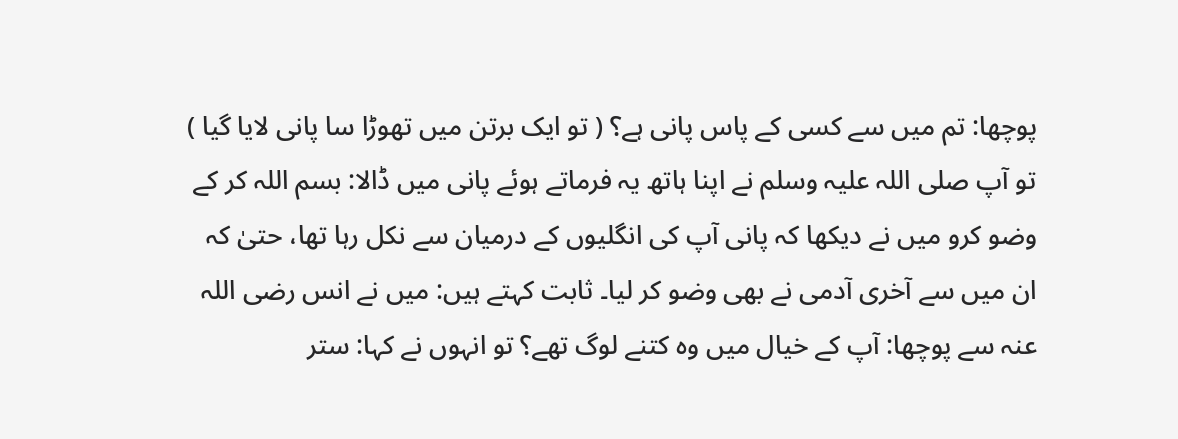پوچھا: تم میں سے کسی کے پاس پانی ہے؟ ( تو ایک برتن میں تھوڑا سا پانی لایا گیا ) تو آپ صلی اللہ علیہ وسلم نے اپنا ہاتھ یہ فرماتے ہوئے پانی میں ڈالا: بسم اللہ کر کے وضو کرو میں نے دیکھا کہ پانی آپ کی انگلیوں کے درمیان سے نکل رہا تھا، حتیٰ کہ ان میں سے آخری آدمی نے بھی وضو کر لیا۔ ثابت کہتے ہیں: میں نے انس رضی اللہ عنہ سے پوچھا: آپ کے خیال میں وہ کتنے لوگ تھے؟ تو انہوں نے کہا: ستر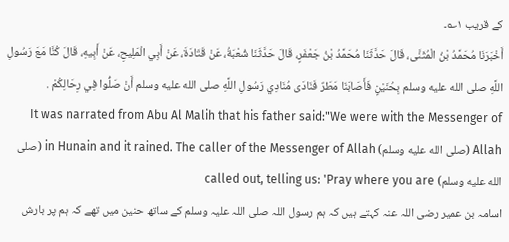کے قریب ۱؎۔
أَخْبَرَنَا مُحَمَّدُ بْنُ الْمُثَنَّى، قَالَ حَدَّثَنَا مُحَمَّدُ بْنُ جَعْفَرٍ، قَالَ حَدَّثَنَا شُعْبَةُ، عَنْ قَتَادَةَ، عَنْ أَبِي الْمَلِيحِ، عَنْ أَبِيهِ، قَالَ كُنَّا مَعَ رَسُولِ اللَّهِ صلى الله عليه وسلم بِحُنَيْنٍ فَأَصَابَنَا مَطَرٌ فَنَادَى مُنَادِي رَسُولِ اللَّهِ صلى الله عليه وسلم أَنْ صَلُّوا فِي رِحَالِكُمْ .
It was narrated from Abu Al Malih that his father said:"We were with the Messenger of Allah (صلى الله عليه وسلم) in Hunain and it rained. The caller of the Messenger of Allah (صلى الله عليه وسلم) called out, telling us: 'Pray where you are
اسامہ بن عمیر رضی اللہ عنہ کہتے ہیں کہ ہم رسول اللہ صلی اللہ علیہ وسلم کے ساتھ حنین میں تھے کہ ہم پر بارش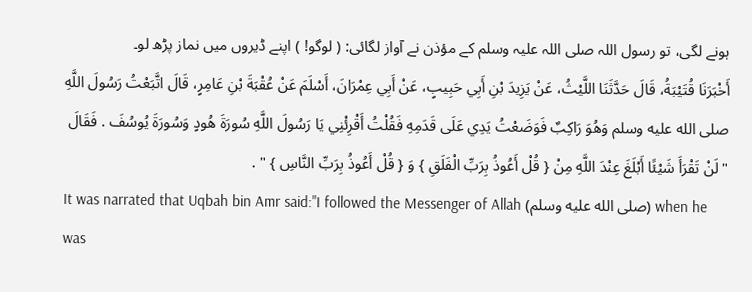ہونے لگی، تو رسول اللہ صلی اللہ علیہ وسلم کے مؤذن نے آواز لگائی: ( لوگو! ) اپنے ڈیروں میں نماز پڑھ لو۔
أَخْبَرَنَا قُتَيْبَةُ، قَالَ حَدَّثَنَا اللَّيْثُ، عَنْ يَزِيدَ بْنِ أَبِي حَبِيبٍ، عَنْ أَبِي عِمْرَانَ، أَسْلَمَ عَنْ عُقْبَةَ بْنِ عَامِرٍ، قَالَ اتَّبَعْتُ رَسُولَ اللَّهِ صلى الله عليه وسلم وَهُوَ رَاكِبٌ فَوَضَعْتُ يَدِي عَلَى قَدَمِهِ فَقُلْتُ أَقْرِئْنِي يَا رَسُولَ اللَّهِ سُورَةَ هُودٍ وَسُورَةَ يُوسُفَ . فَقَالَ " لَنْ تَقْرَأَ شَيْئًا أَبْلَغَ عِنْدَ اللَّهِ مِنْ { قُلْ أَعُوذُ بِرَبِّ الْفَلَقِ } وَ { قُلْ أَعُوذُ بِرَبِّ النَّاسِ } " .
It was narrated that Uqbah bin Amr said:"I followed the Messenger of Allah (صلى الله عليه وسلم) when he was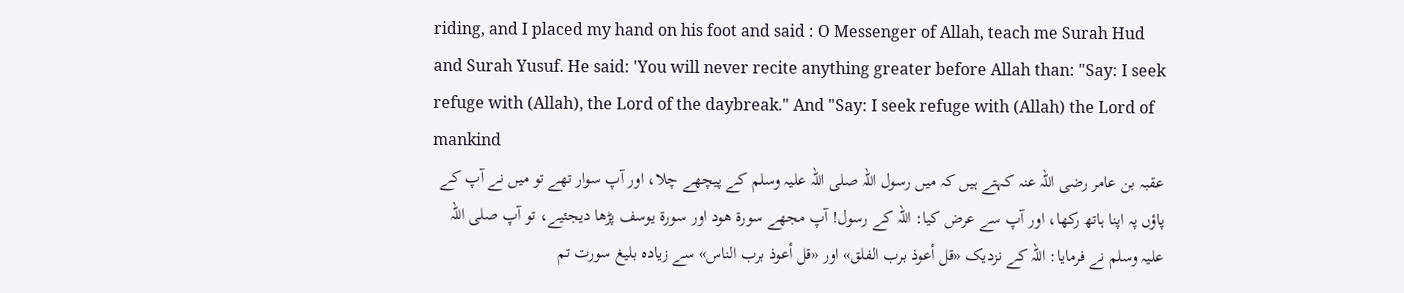riding, and I placed my hand on his foot and said : O Messenger of Allah, teach me Surah Hud and Surah Yusuf. He said: 'You will never recite anything greater before Allah than: "Say: I seek refuge with (Allah), the Lord of the daybreak." And "Say: I seek refuge with (Allah) the Lord of mankind
عقبہ بن عامر رضی اللہ عنہ کہتے ہیں کہ میں رسول اللہ صلی اللہ علیہ وسلم کے پیچھے چلا، اور آپ سوار تھے تو میں نے آپ کے پاؤں پہ اپنا ہاتھ رکھا، اور آپ سے عرض کیا: اللہ کے رسول! آپ مجھے سورۃ هود اور سورۃ یوسف پڑھا دیجئیے، تو آپ صلی اللہ علیہ وسلم نے فرمایا: اللہ کے نزدیک «قل أعوذ برب الفلق» اور «قل أعوذ برب الناس» سے زیادہ بلیغ سورت تم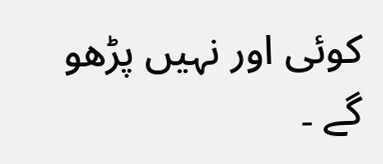کوئی اور نہیں پڑھو گے ۔